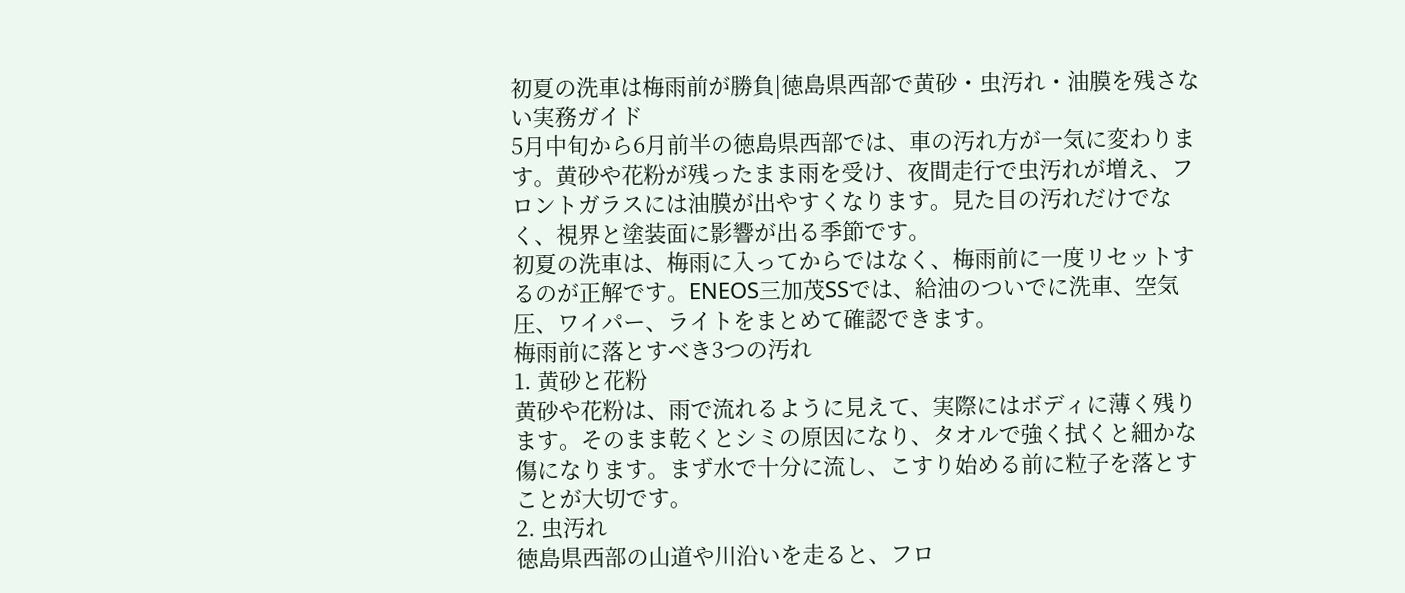初夏の洗車は梅雨前が勝負|徳島県西部で黄砂・虫汚れ・油膜を残さない実務ガイド
5月中旬から6月前半の徳島県西部では、車の汚れ方が一気に変わります。黄砂や花粉が残ったまま雨を受け、夜間走行で虫汚れが増え、フロントガラスには油膜が出やすくなります。見た目の汚れだけでなく、視界と塗装面に影響が出る季節です。
初夏の洗車は、梅雨に入ってからではなく、梅雨前に一度リセットするのが正解です。ENEOS三加茂SSでは、給油のついでに洗車、空気圧、ワイパー、ライトをまとめて確認できます。
梅雨前に落とすべき3つの汚れ
1. 黄砂と花粉
黄砂や花粉は、雨で流れるように見えて、実際にはボディに薄く残ります。そのまま乾くとシミの原因になり、タオルで強く拭くと細かな傷になります。まず水で十分に流し、こすり始める前に粒子を落とすことが大切です。
2. 虫汚れ
徳島県西部の山道や川沿いを走ると、フロ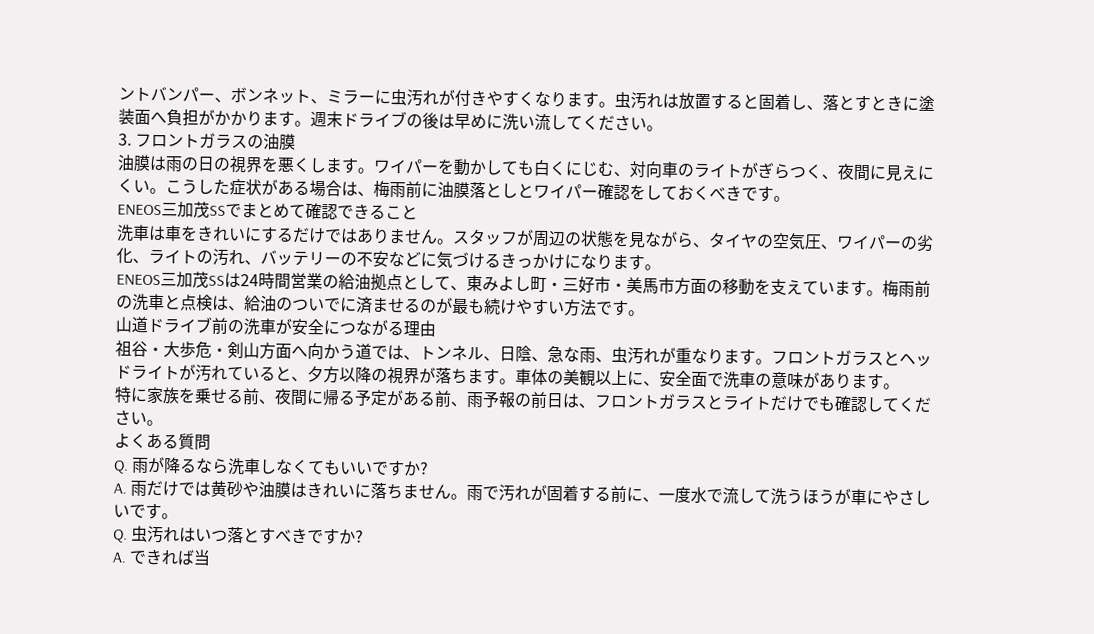ントバンパー、ボンネット、ミラーに虫汚れが付きやすくなります。虫汚れは放置すると固着し、落とすときに塗装面へ負担がかかります。週末ドライブの後は早めに洗い流してください。
3. フロントガラスの油膜
油膜は雨の日の視界を悪くします。ワイパーを動かしても白くにじむ、対向車のライトがぎらつく、夜間に見えにくい。こうした症状がある場合は、梅雨前に油膜落としとワイパー確認をしておくべきです。
ENEOS三加茂SSでまとめて確認できること
洗車は車をきれいにするだけではありません。スタッフが周辺の状態を見ながら、タイヤの空気圧、ワイパーの劣化、ライトの汚れ、バッテリーの不安などに気づけるきっかけになります。
ENEOS三加茂SSは24時間営業の給油拠点として、東みよし町・三好市・美馬市方面の移動を支えています。梅雨前の洗車と点検は、給油のついでに済ませるのが最も続けやすい方法です。
山道ドライブ前の洗車が安全につながる理由
祖谷・大歩危・剣山方面へ向かう道では、トンネル、日陰、急な雨、虫汚れが重なります。フロントガラスとヘッドライトが汚れていると、夕方以降の視界が落ちます。車体の美観以上に、安全面で洗車の意味があります。
特に家族を乗せる前、夜間に帰る予定がある前、雨予報の前日は、フロントガラスとライトだけでも確認してください。
よくある質問
Q. 雨が降るなら洗車しなくてもいいですか?
A. 雨だけでは黄砂や油膜はきれいに落ちません。雨で汚れが固着する前に、一度水で流して洗うほうが車にやさしいです。
Q. 虫汚れはいつ落とすべきですか?
A. できれば当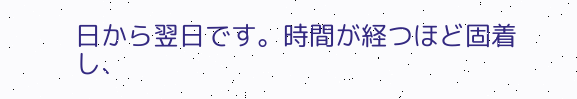日から翌日です。時間が経つほど固着し、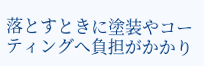落とすときに塗装やコーティングへ負担がかかり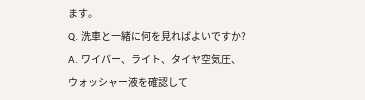ます。
Q. 洗車と一緒に何を見ればよいですか?
A. ワイパー、ライト、タイヤ空気圧、ウォッシャー液を確認して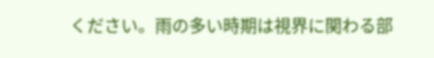ください。雨の多い時期は視界に関わる部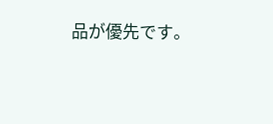品が優先です。